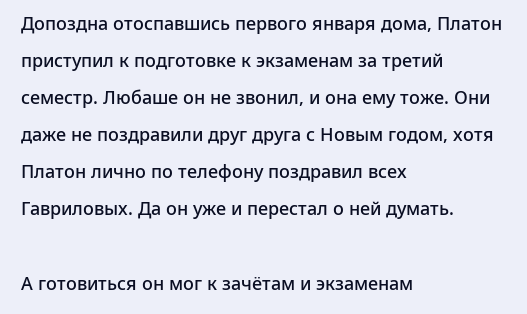Допоздна отоспавшись первого января дома, Платон приступил к подготовке к экзаменам за третий семестр. Любаше он не звонил, и она ему тоже. Они даже не поздравили друг друга с Новым годом, хотя Платон лично по телефону поздравил всех Гавриловых. Да он уже и перестал о ней думать.

А готовиться он мог к зачётам и экзаменам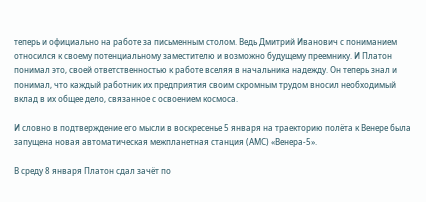теперь и официально на работе за письменным столом. Ведь Дмитрий Иванович с пониманием относился к своему потенциальному заместителю и возможно будущему преемнику. И Платон понимал это, своей ответственностью к работе вселяя в начальника надежду. Он теперь знал и понимал, что каждый работник их предприятия своим скромным трудом вносил необходимый вклад в их общее дело, связанное с освоением космоса.

И словно в подтверждение его мысли в воскресенье 5 января на траекторию полёта к Венере была запущена новая автоматическая межпланетная станция (АМС) «Венера-5».

В среду 8 января Платон сдал зачёт по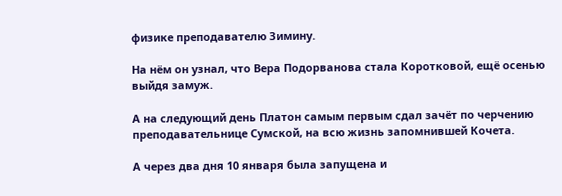физике преподавателю Зимину.

На нём он узнал, что Вера Подорванова стала Коротковой, ещё осенью выйдя замуж.

А на следующий день Платон самым первым сдал зачёт по черчению преподавательнице Сумской, на всю жизнь запомнившей Кочета.

А через два дня 10 января была запущена и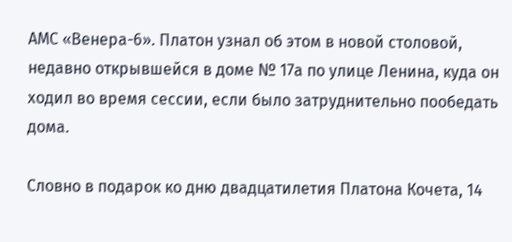АМС «Венера-6». Платон узнал об этом в новой столовой, недавно открывшейся в доме № 17а по улице Ленина, куда он ходил во время сессии, если было затруднительно пообедать дома.

Словно в подарок ко дню двадцатилетия Платона Кочета, 14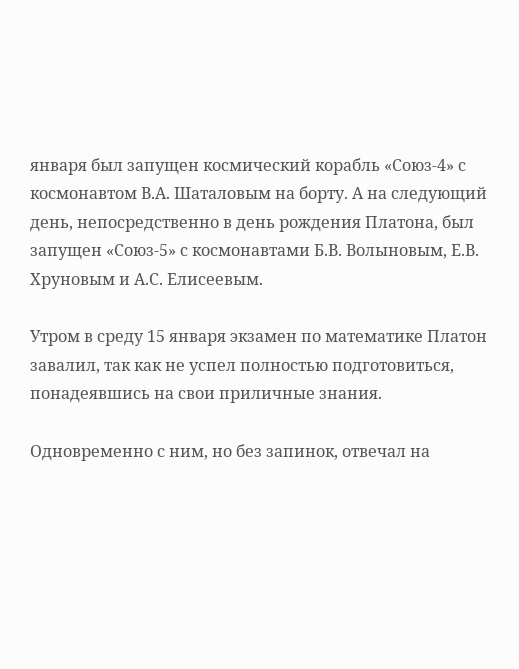января был запущен космический корабль «Союз-4» с космонавтом В.А. Шаталовым на борту. А на следующий день, непосредственно в день рождения Платона, был запущен «Союз-5» с космонавтами Б.В. Волыновым, Е.В. Хруновым и А.С. Елисеевым.

Утром в среду 15 января экзамен по математике Платон завалил, так как не успел полностью подготовиться, понадеявшись на свои приличные знания.

Одновременно с ним, но без запинок, отвечал на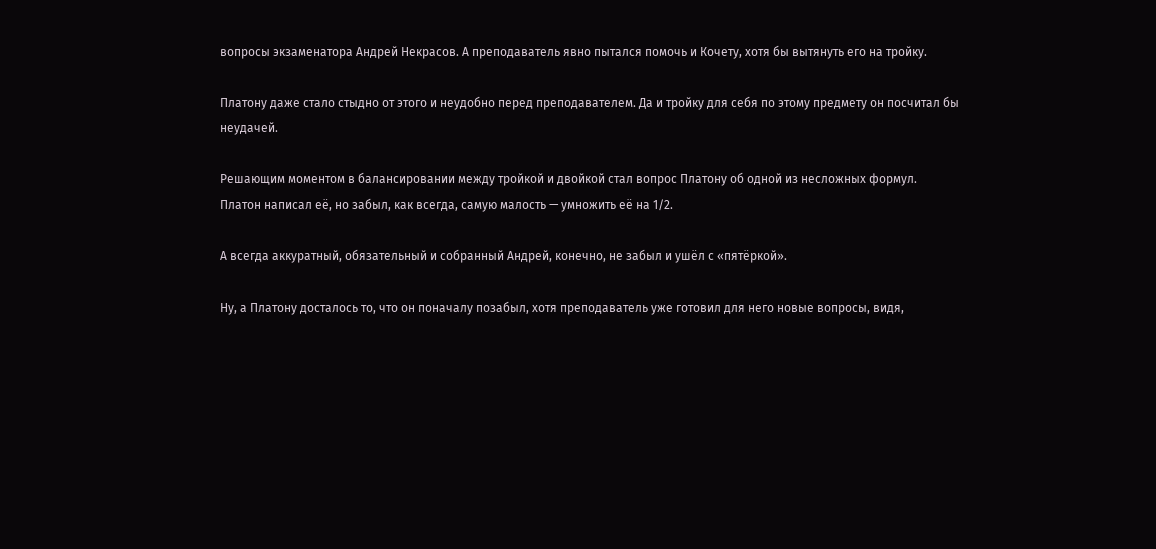вопросы экзаменатора Андрей Некрасов. А преподаватель явно пытался помочь и Кочету, хотя бы вытянуть его на тройку.

Платону даже стало стыдно от этого и неудобно перед преподавателем. Да и тройку для себя по этому предмету он посчитал бы неудачей.

Решающим моментом в балансировании между тройкой и двойкой стал вопрос Платону об одной из несложных формул. Платон написал её, но забыл, как всегда, самую малость — умножить её на 1/2.

А всегда аккуратный, обязательный и собранный Андрей, конечно, не забыл и ушёл с «пятёркой».

Ну, а Платону досталось то, что он поначалу позабыл, хотя преподаватель уже готовил для него новые вопросы, видя,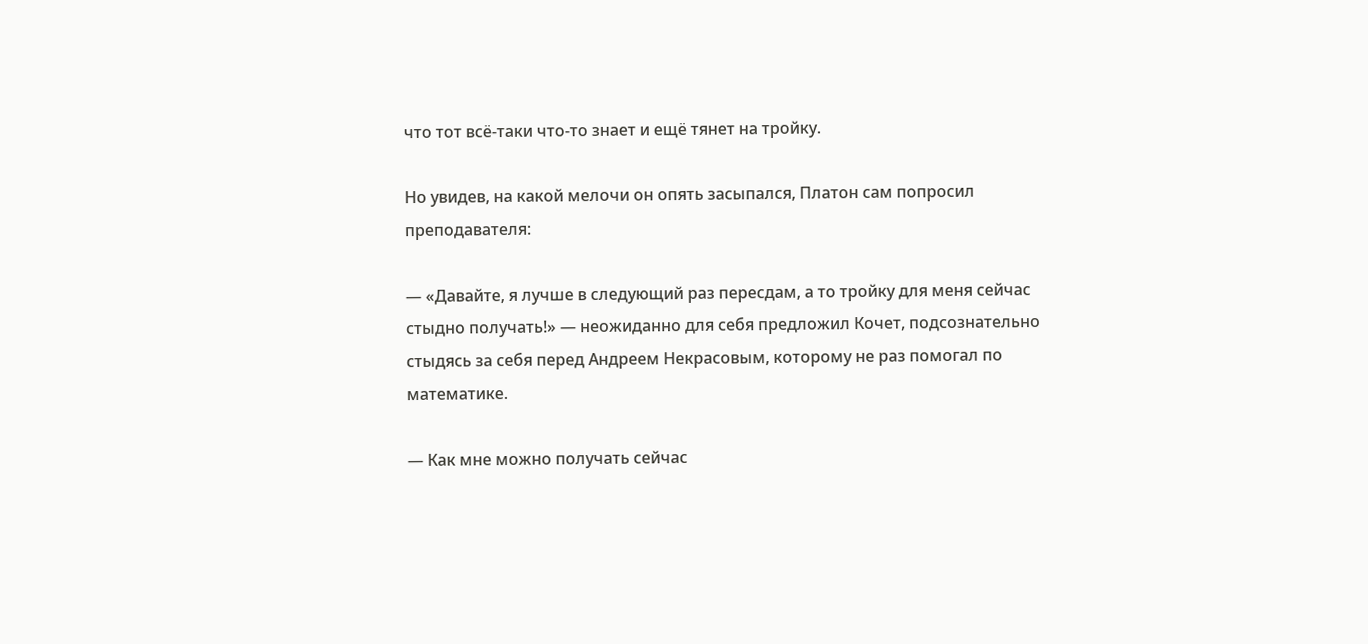что тот всё-таки что-то знает и ещё тянет на тройку.

Но увидев, на какой мелочи он опять засыпался, Платон сам попросил преподавателя:

— «Давайте, я лучше в следующий раз пересдам, а то тройку для меня сейчас стыдно получать!» — неожиданно для себя предложил Кочет, подсознательно стыдясь за себя перед Андреем Некрасовым, которому не раз помогал по математике.

— Как мне можно получать сейчас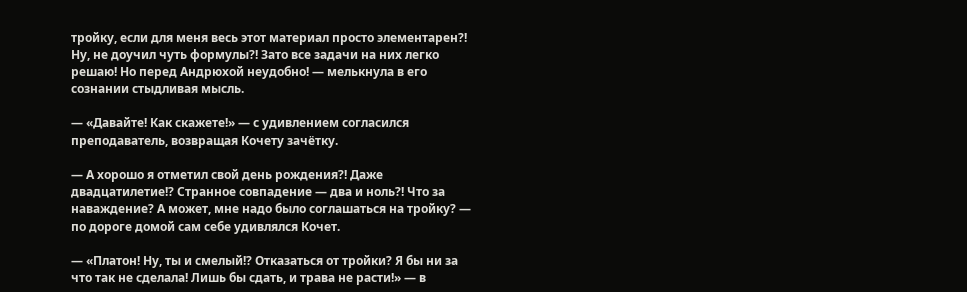тройку, если для меня весь этот материал просто элементарен?! Ну, не доучил чуть формулы?! Зато все задачи на них легко решаю! Но перед Андрюхой неудобно! — мелькнула в его сознании стыдливая мысль.

— «Давайте! Как скажете!» — с удивлением согласился преподаватель, возвращая Кочету зачётку.

— А хорошо я отметил свой день рождения?! Даже двадцатилетие!? Странное совпадение — два и ноль?! Что за наваждение? А может, мне надо было соглашаться на тройку? — по дороге домой сам себе удивлялся Кочет.

— «Платон! Ну, ты и смелый!? Отказаться от тройки? Я бы ни за что так не сделала! Лишь бы сдать, и трава не расти!» — в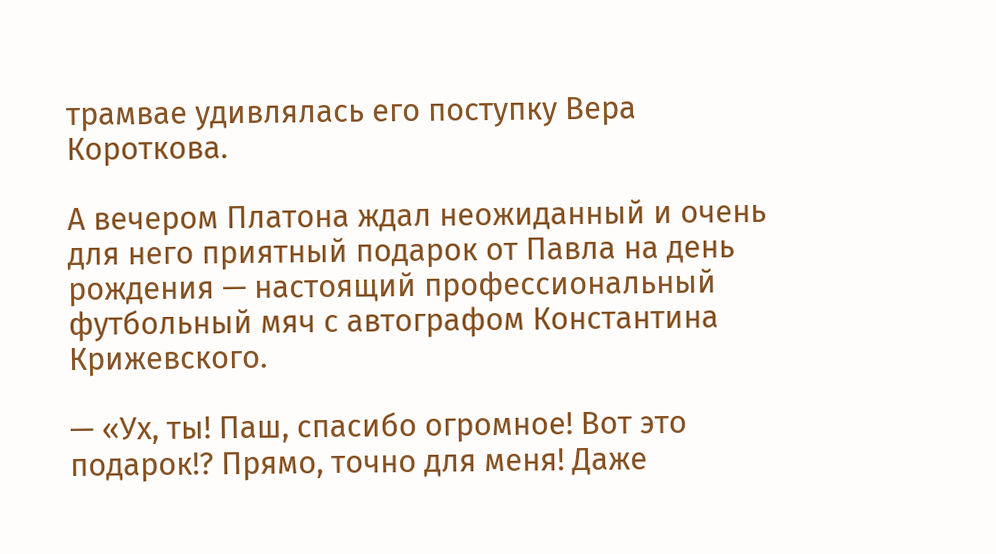трамвае удивлялась его поступку Вера Короткова.

А вечером Платона ждал неожиданный и очень для него приятный подарок от Павла на день рождения — настоящий профессиональный футбольный мяч с автографом Константина Крижевского.

— «Ух, ты! Паш, спасибо огромное! Вот это подарок!? Прямо, точно для меня! Даже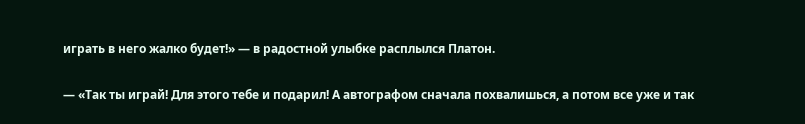играть в него жалко будет!» — в радостной улыбке расплылся Платон.

— «Так ты играй! Для этого тебе и подарил! А автографом сначала похвалишься, а потом все уже и так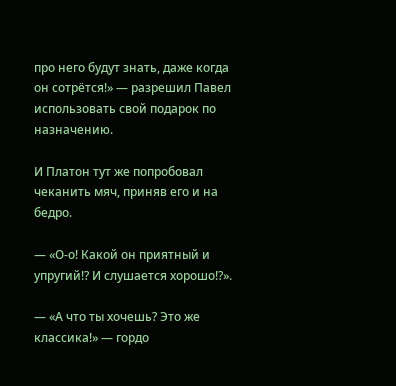про него будут знать, даже когда он сотрётся!» — разрешил Павел использовать свой подарок по назначению.

И Платон тут же попробовал чеканить мяч, приняв его и на бедро.

— «О-о! Какой он приятный и упругий!? И слушается хорошо!?».

— «А что ты хочешь? Это же классика!» — гордо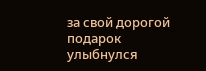за свой дорогой подарок улыбнулся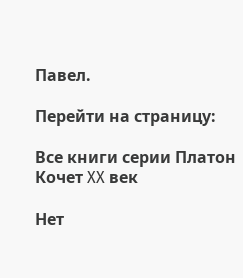Павел.

Перейти на страницу:

Все книги серии Платон Кочет XX век

Нет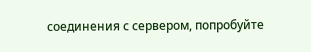соединения с сервером, попробуйте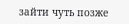зайти чуть позже